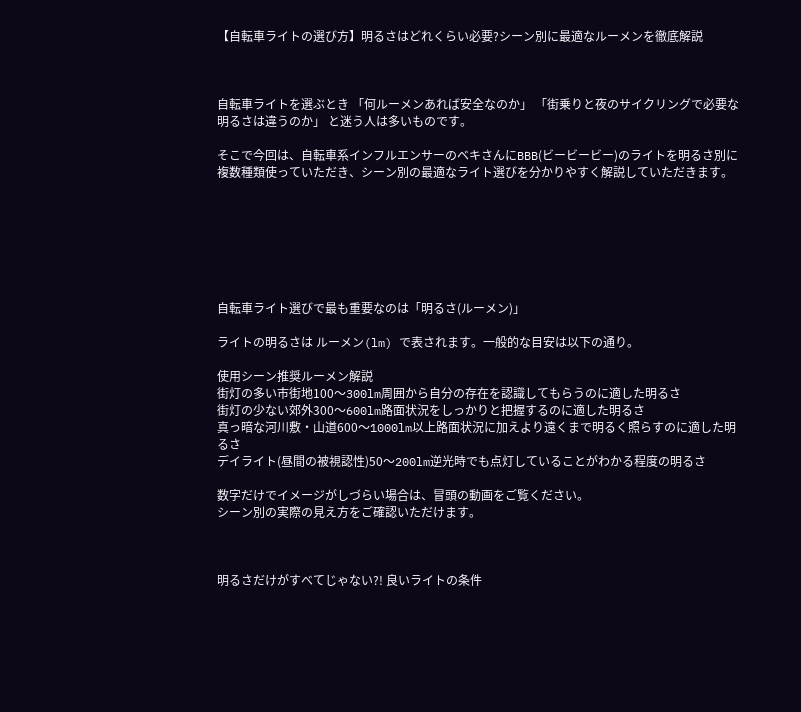【自転車ライトの選び方】明るさはどれくらい必要?シーン別に最適なルーメンを徹底解説



自転車ライトを選ぶとき 「何ルーメンあれば安全なのか」 「街乗りと夜のサイクリングで必要な明るさは違うのか」 と迷う人は多いものです。

そこで今回は、自転車系インフルエンサーのベキさんにBBB(ビービービー)のライトを明るさ別に複数種類使っていただき、シーン別の最適なライト選びを分かりやすく解説していただきます。







自転車ライト選びで最も重要なのは「明るさ(ルーメン)」

ライトの明るさは ルーメン(lm) で表されます。一般的な目安は以下の通り。

使用シーン推奨ルーメン解説
街灯の多い市街地100〜300lm周囲から自分の存在を認識してもらうのに適した明るさ
街灯の少ない郊外300〜600lm路面状況をしっかりと把握するのに適した明るさ
真っ暗な河川敷・山道600〜1000lm以上路面状況に加えより遠くまで明るく照らすのに適した明るさ
デイライト(昼間の被視認性)50〜200lm逆光時でも点灯していることがわかる程度の明るさ

数字だけでイメージがしづらい場合は、冒頭の動画をご覧ください。
シーン別の実際の見え方をご確認いただけます。



明るさだけがすべてじゃない?! 良いライトの条件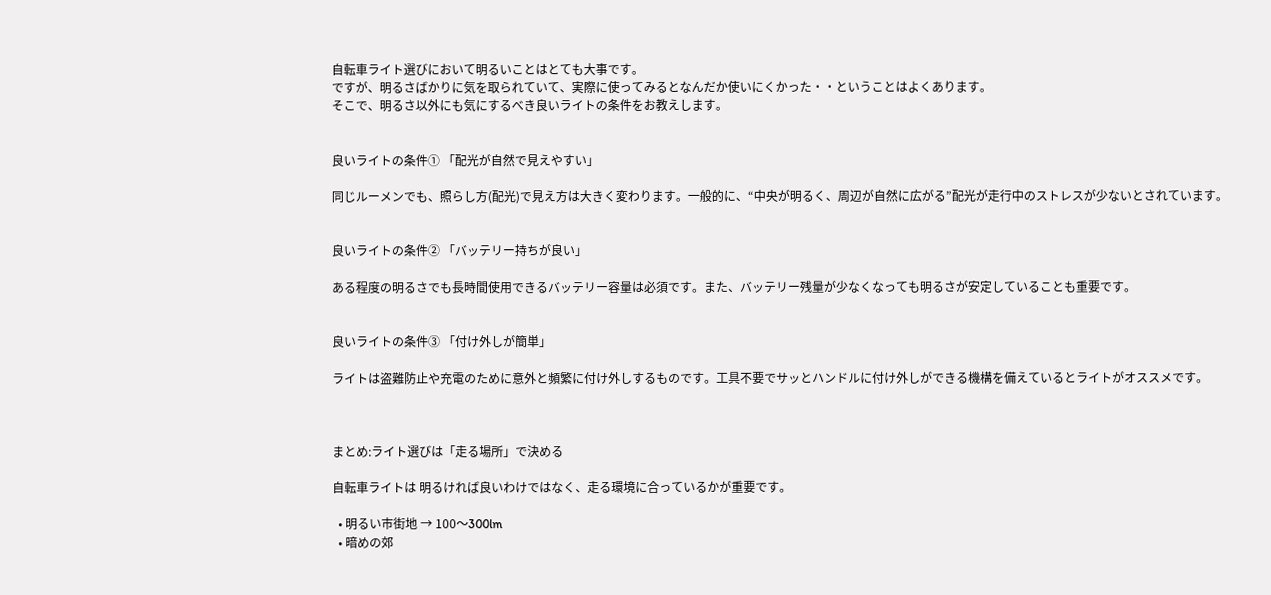自転車ライト選びにおいて明るいことはとても大事です。
ですが、明るさばかりに気を取られていて、実際に使ってみるとなんだか使いにくかった・・ということはよくあります。
そこで、明るさ以外にも気にするべき良いライトの条件をお教えします。


良いライトの条件① 「配光が自然で見えやすい」

同じルーメンでも、照らし方(配光)で見え方は大きく変わります。一般的に、“中央が明るく、周辺が自然に広がる”配光が走行中のストレスが少ないとされています。


良いライトの条件② 「バッテリー持ちが良い」

ある程度の明るさでも長時間使用できるバッテリー容量は必須です。また、バッテリー残量が少なくなっても明るさが安定していることも重要です。


良いライトの条件③ 「付け外しが簡単」

ライトは盗難防止や充電のために意外と頻繁に付け外しするものです。工具不要でサッとハンドルに付け外しができる機構を備えているとライトがオススメです。



まとめ:ライト選びは「走る場所」で決める

自転車ライトは 明るければ良いわけではなく、走る環境に合っているかが重要です。

  • 明るい市街地 → 100〜300lm
  • 暗めの郊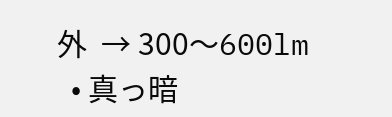外  → 300〜600lm
  • 真っ暗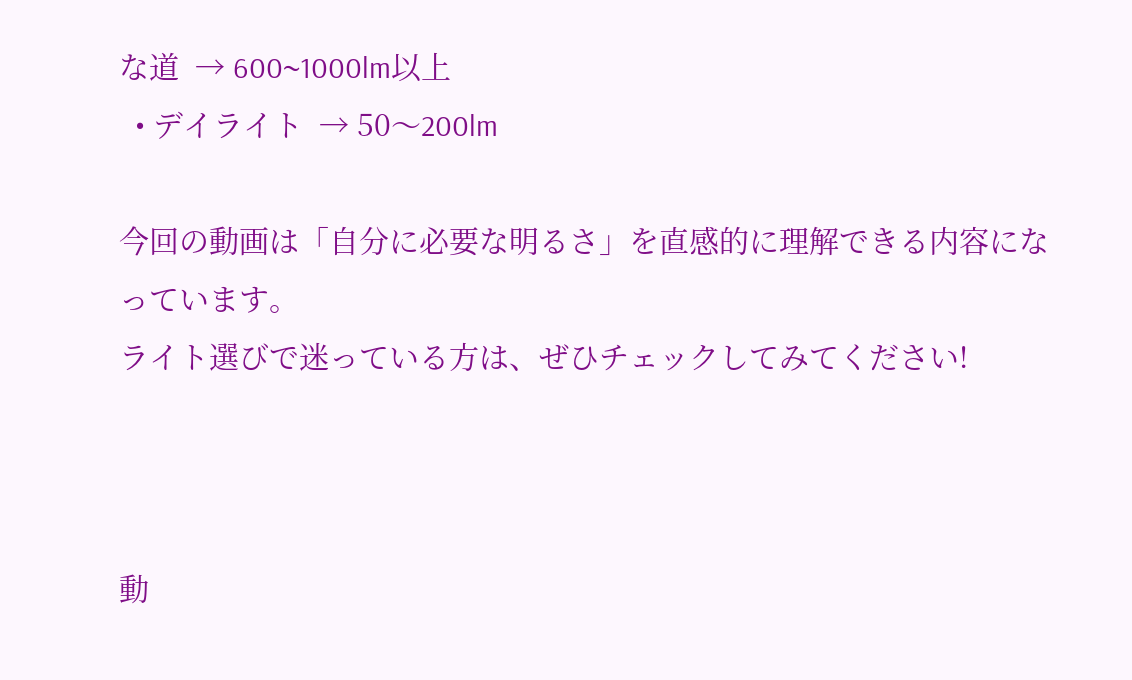な道  → 600~1000lm以上
  • デイライト  → 50〜200lm

今回の動画は「自分に必要な明るさ」を直感的に理解できる内容になっています。
ライト選びで迷っている方は、ぜひチェックしてみてください!



動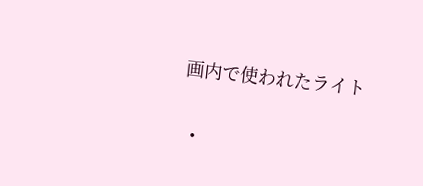画内で使われたライト

  •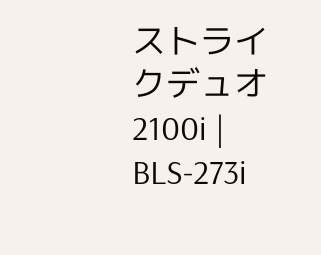ストライクデュオ 2100i | BLS-273i